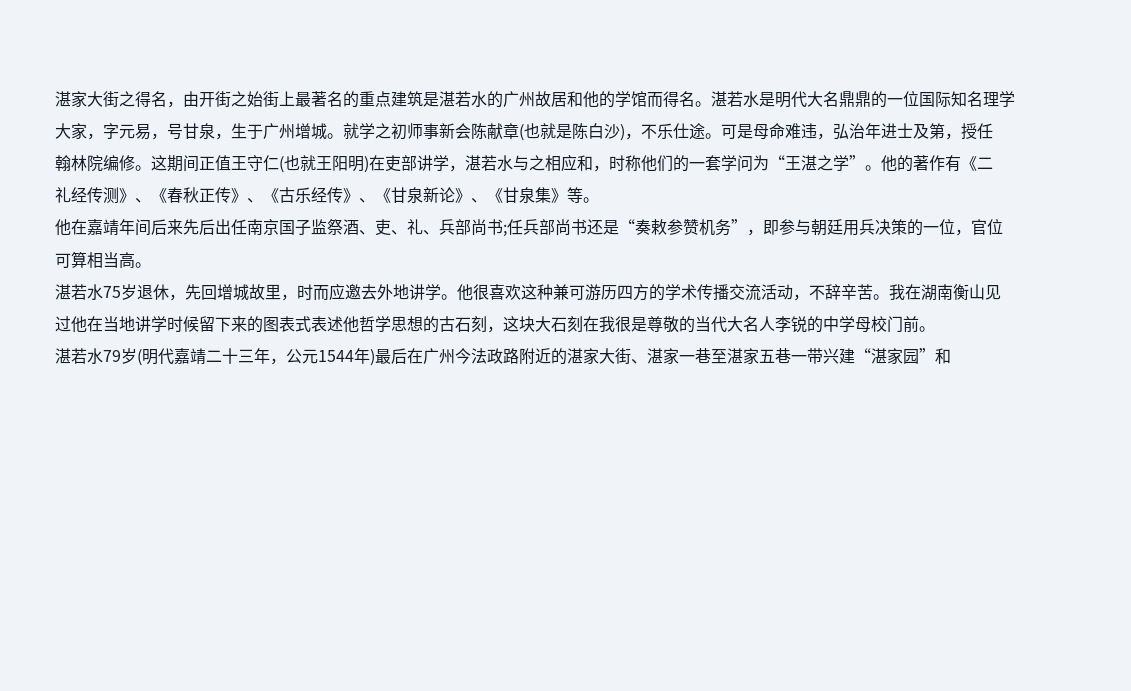湛家大街之得名，由开街之始街上最著名的重点建筑是湛若水的广州故居和他的学馆而得名。湛若水是明代大名鼎鼎的一位国际知名理学
大家，字元易，号甘泉，生于广州增城。就学之初师事新会陈献章(也就是陈白沙)，不乐仕途。可是母命难违，弘治年进士及第，授任
翰林院编修。这期间正值王守仁(也就王阳明)在吏部讲学，湛若水与之相应和，时称他们的一套学问为“王湛之学”。他的著作有《二
礼经传测》、《春秋正传》、《古乐经传》、《甘泉新论》、《甘泉集》等。
他在嘉靖年间后来先后出任南京国子监祭酒、吏、礼、兵部尚书;任兵部尚书还是“奏敕参赞机务”，即参与朝廷用兵决策的一位，官位
可算相当高。
湛若水75岁退休，先回增城故里，时而应邀去外地讲学。他很喜欢这种兼可游历四方的学术传播交流活动，不辞辛苦。我在湖南衡山见
过他在当地讲学时候留下来的图表式表述他哲学思想的古石刻，这块大石刻在我很是尊敬的当代大名人李锐的中学母校门前。
湛若水79岁(明代嘉靖二十三年，公元1544年)最后在广州今法政路附近的湛家大街、湛家一巷至湛家五巷一带兴建“湛家园”和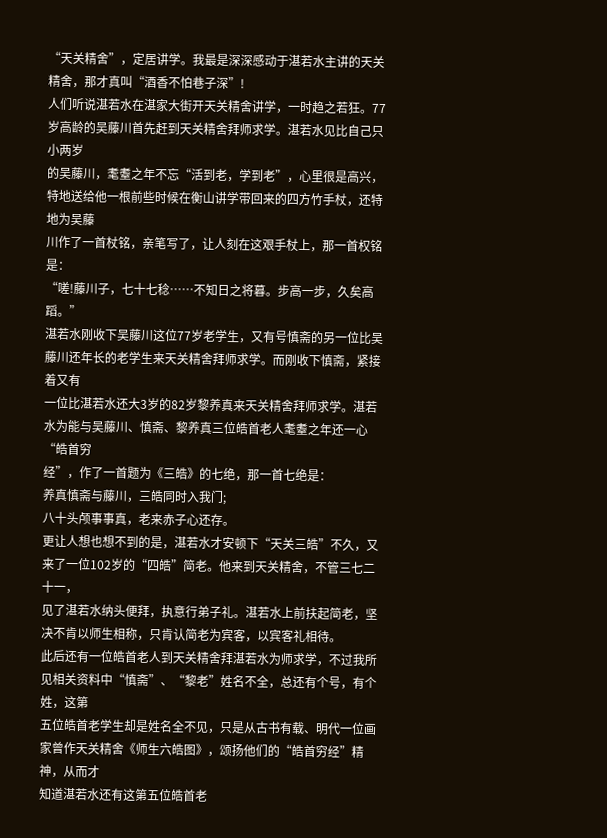“天关精舍”，定居讲学。我最是深深感动于湛若水主讲的天关精舍，那才真叫“酒香不怕巷子深”!
人们听说湛若水在湛家大街开天关精舍讲学，一时趋之若狂。77岁高龄的吴藤川首先赶到天关精舍拜师求学。湛若水见比自己只小两岁
的吴藤川，耄耋之年不忘“活到老，学到老”，心里很是高兴，特地送给他一根前些时候在衡山讲学带回来的四方竹手杖，还特地为吴藤
川作了一首杖铭，亲笔写了，让人刻在这艰手杖上，那一首权铭是：
“嗟!藤川子，七十七稔……不知日之将暮。步高一步，久矣高蹈。”
湛若水刚收下吴藤川这位77岁老学生，又有号慎斋的另一位比吴藤川还年长的老学生来天关精舍拜师求学。而刚收下慎斋，紧接着又有
一位比湛若水还大3岁的82岁黎养真来天关精舍拜师求学。湛若水为能与吴藤川、慎斋、黎养真三位皓首老人耄耋之年还一心“皓首穷
经”，作了一首题为《三皓》的七绝，那一首七绝是：
养真慎斋与藤川，三皓同时入我门;
八十头颅事事真，老来赤子心还存。
更让人想也想不到的是，湛若水才安顿下“天关三皓”不久，又来了一位102岁的“四皓”简老。他来到天关精舍，不管三七二十一，
见了湛若水纳头便拜，执意行弟子礼。湛若水上前扶起简老，坚决不肯以师生相称，只肯认简老为宾客，以宾客礼相待。
此后还有一位皓首老人到天关精舍拜湛若水为师求学，不过我所见相关资料中“慎斋”、“黎老”姓名不全，总还有个号，有个姓，这第
五位皓首老学生却是姓名全不见，只是从古书有载、明代一位画家曾作天关精舍《师生六皓图》，颂扬他们的“皓首穷经”精神，从而才
知道湛若水还有这第五位皓首老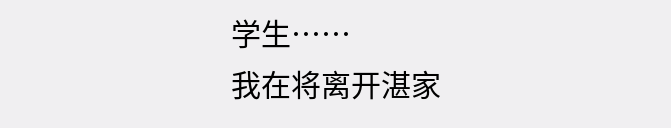学生……
我在将离开湛家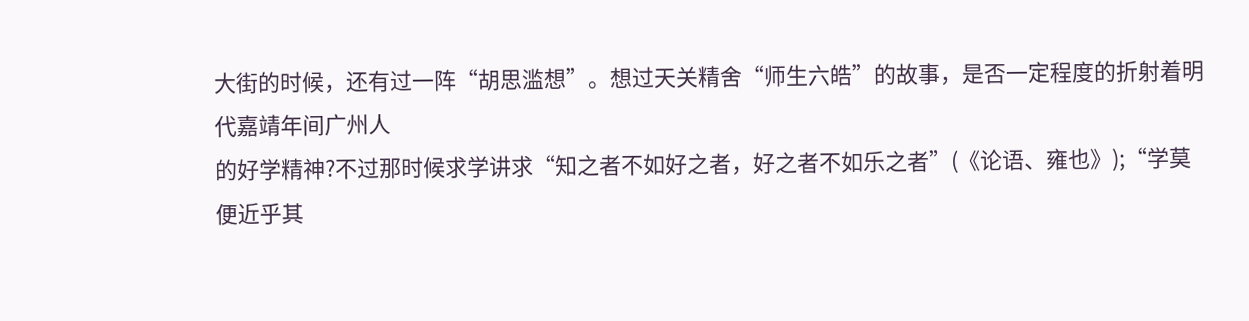大街的时候，还有过一阵“胡思滥想”。想过天关精舍“师生六皓”的故事，是否一定程度的折射着明代嘉靖年间广州人
的好学精神?不过那时候求学讲求“知之者不如好之者，好之者不如乐之者”(《论语、雍也》);“学莫便近乎其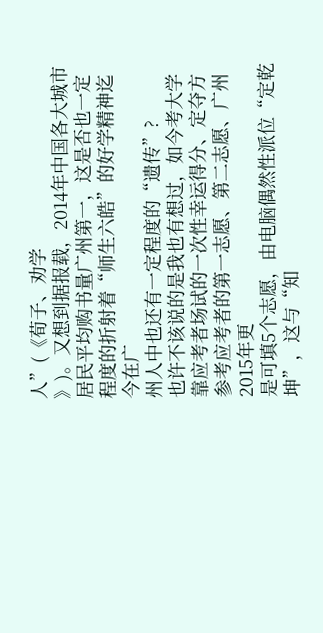人”(《荀子、劝学
》)。又想到据报载，2014年中国各大城市居民平均购书量广州第一，这是否也一定程度的折射着“师生六皓”的好学精神迄今在广
州人中也还有一定程度的“遗传”?
也许不该说的是我也有想过，如今考大学靠应考者场试的一次性幸运得分、定夺方参考应考者的第一志愿、第二志愿、广州2015年更
是可填5个志愿，由电脑偶然性派位“定乾坤”，这与“知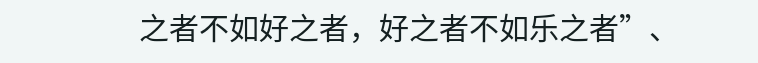之者不如好之者，好之者不如乐之者”、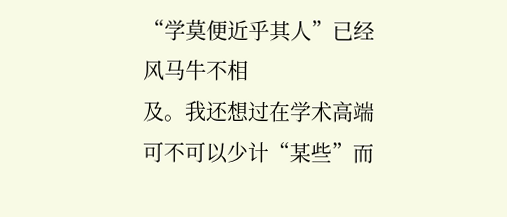“学莫便近乎其人”已经风马牛不相
及。我还想过在学术高端可不可以少计“某些”而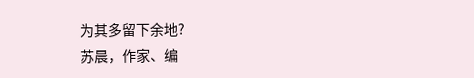为其多留下余地?
苏晨，作家、编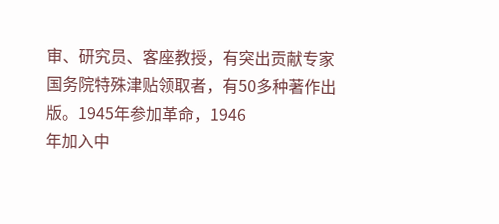审、研究员、客座教授，有突出贡献专家国务院特殊津贴领取者，有50多种著作出版。1945年参加革命，1946
年加入中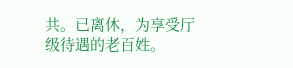共。已离休，为享受厅级待遇的老百姓。